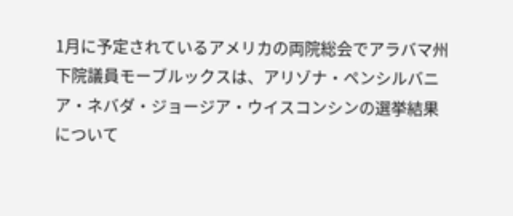1月に予定されているアメリカの両院総会でアラバマ州下院議員モーブルックスは、アリゾナ・ペンシルバニア・ネバダ・ジョージア・ウイスコンシンの選挙結果について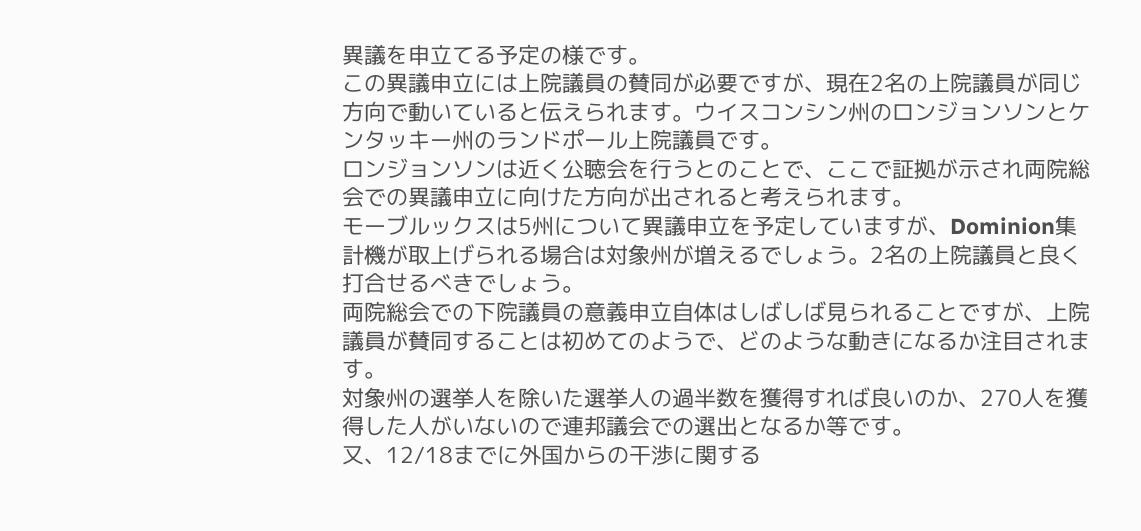異議を申立てる予定の様です。
この異議申立には上院議員の賛同が必要ですが、現在2名の上院議員が同じ方向で動いていると伝えられます。ウイスコンシン州のロンジョンソンとケンタッキー州のランドポール上院議員です。
ロンジョンソンは近く公聴会を行うとのことで、ここで証拠が示され両院総会での異議申立に向けた方向が出されると考えられます。
モーブルックスは5州について異議申立を予定していますが、Dominion集計機が取上げられる場合は対象州が増えるでしょう。2名の上院議員と良く打合せるべきでしょう。
両院総会での下院議員の意義申立自体はしばしば見られることですが、上院議員が賛同することは初めてのようで、どのような動きになるか注目されます。
対象州の選挙人を除いた選挙人の過半数を獲得すれば良いのか、270人を獲得した人がいないので連邦議会での選出となるか等です。
又、12/18までに外国からの干渉に関する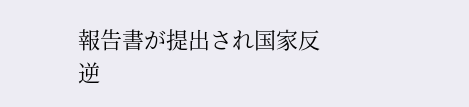報告書が提出され国家反逆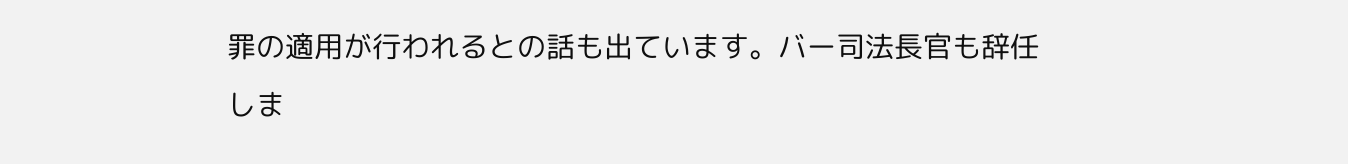罪の適用が行われるとの話も出ています。バー司法長官も辞任しま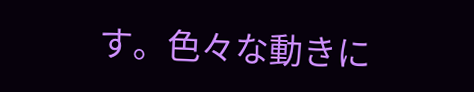す。色々な動きに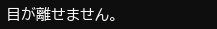目が離せません。